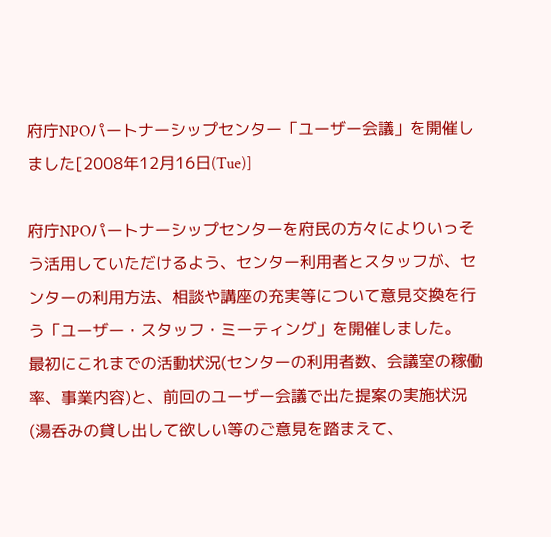府庁NPOパートナーシップセンター「ユーザー会議」を開催しました[2008年12月16日(Tue)]

府庁NPOパートナーシップセンターを府民の方々によりいっそう活用していただけるよう、センター利用者とスタッフが、センターの利用方法、相談や講座の充実等について意見交換を行う「ユーザー・スタッフ・ミーティング」を開催しました。
最初にこれまでの活動状況(センターの利用者数、会議室の稼働率、事業内容)と、前回のユーザー会議で出た提案の実施状況(湯呑みの貸し出して欲しい等のご意見を踏まえて、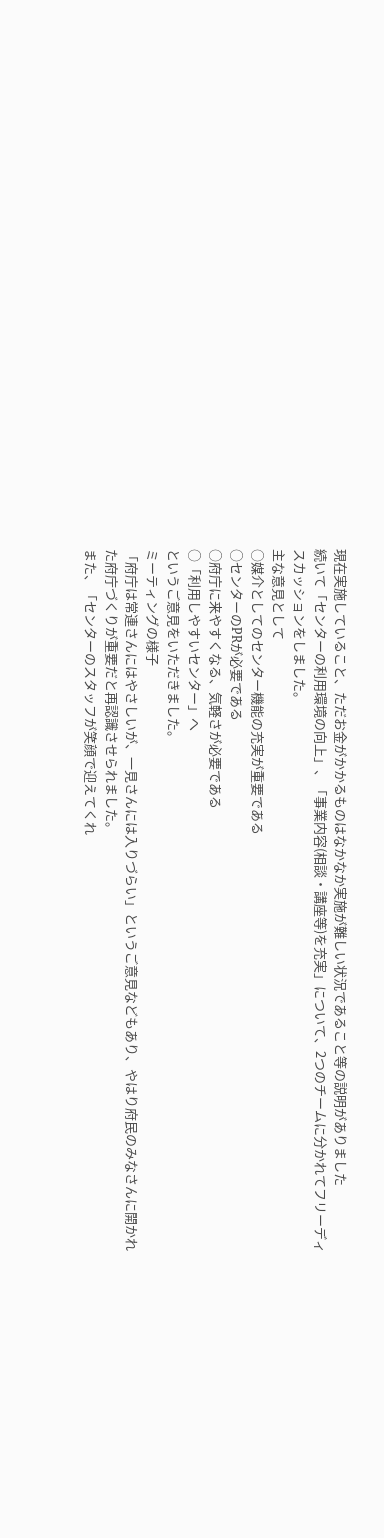現在実施していること、ただお金がかかるものはなかなか実施が難しい状況であること等の説明がありました
続いて「センターの利用環境の向上」、「事業内容(相談・講座等)を充実」について、2つのチームに分かれてフリーディスカッションをしました。
主な意見として
○媒介としてのセンター機能の充実が重要である
○センターのPRが必要である
○府庁に来やすくなる、気軽さが必要である
○「利用しやすいセンター」へ
というご意見をいただきました。
ミーティングの様子
「府庁は常連さんにはやさしいが、一見さんには入りづらい」というご意見などもあり、やはり府民のみなさんに開かれた府庁づくりが重要だと再認識させられました。
また、「センターのスタッフが笑顔で迎えてくれ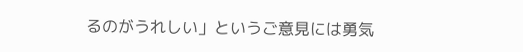るのがうれしい」というご意見には勇気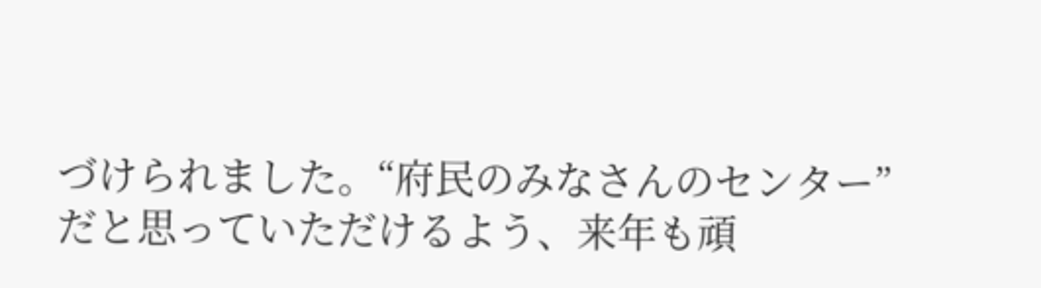づけられました。“府民のみなさんのセンター”だと思っていただけるよう、来年も頑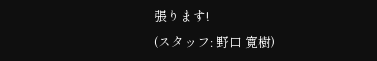張ります!
(スタッフ: 野口 寛樹)